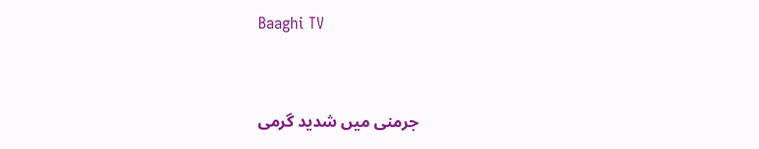Baaghi TV


جرمنی میں شدید گرمی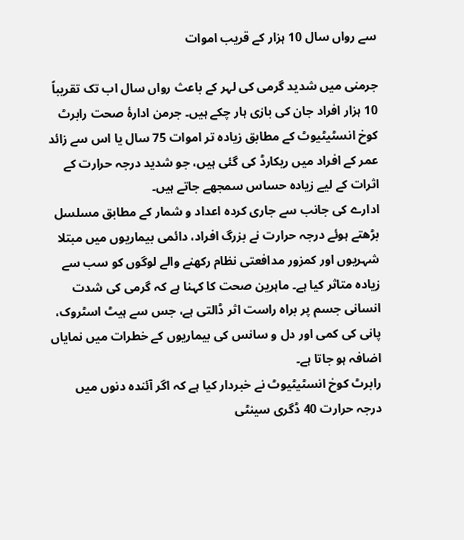سے رواں سال 10 ہزار کے قریب اموات

جرمنی میں شدید گرمی کی لہر کے باعث رواں سال اب تک تقریباً 10 ہزار افراد جان کی بازی ہار چکے ہیں۔ جرمن ادارۂ صحت رابرٹ کوخ انسٹیٹیوٹ کے مطابق زیادہ تر اموات 75 سال یا اس سے زائد عمر کے افراد میں ریکارڈ کی گئی ہیں، جو شدید درجہ حرارت کے اثرات کے لیے زیادہ حساس سمجھے جاتے ہیں۔
ادارے کی جانب سے جاری کردہ اعداد و شمار کے مطابق مسلسل بڑھتے ہوئے درجہ حرارت نے بزرگ افراد، دائمی بیماریوں میں مبتلا شہریوں اور کمزور مدافعتی نظام رکھنے والے لوگوں کو سب سے زیادہ متاثر کیا ہے۔ ماہرین صحت کا کہنا ہے کہ گرمی کی شدت انسانی جسم پر براہ راست اثر ڈالتی ہے، جس سے ہیٹ اسٹروک، پانی کی کمی اور دل و سانس کی بیماریوں کے خطرات میں نمایاں اضافہ ہو جاتا ہے۔
رابرٹ کوخ انسٹیٹیوٹ نے خبردار کیا ہے کہ اگر آئندہ دنوں میں درجہ حرارت 40 ڈگری سینٹی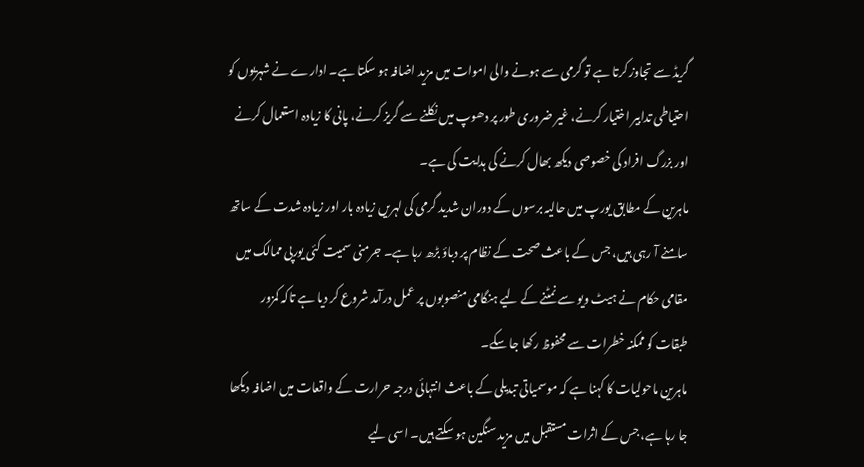گریڈ سے تجاوز کرتا ہے تو گرمی سے ہونے والی اموات میں مزید اضافہ ہو سکتا ہے۔ ادارے نے شہریوں کو احتیاطی تدابیر اختیار کرنے، غیر ضروری طور پر دھوپ میں نکلنے سے گریز کرنے، پانی کا زیادہ استعمال کرنے اور بزرگ افراد کی خصوصی دیکھ بھال کرنے کی ہدایت کی ہے۔
ماہرین کے مطابق یورپ میں حالیہ برسوں کے دوران شدید گرمی کی لہریں زیادہ بار اور زیادہ شدت کے ساتھ سامنے آ رہی ہیں، جس کے باعث صحت کے نظام پر دباؤ بڑھ رہا ہے۔ جرمنی سمیت کئی یورپی ممالک میں مقامی حکام نے ہیٹ ویو سے نمٹنے کے لیے ہنگامی منصوبوں پر عمل درآمد شروع کر دیا ہے تاکہ کمزور طبقات کو ممکنہ خطرات سے محفوظ رکھا جا سکے۔
ماہرین ماحولیات کا کہنا ہے کہ موسمیاتی تبدیلی کے باعث انتہائی درجہ حرارت کے واقعات میں اضافہ دیکھا جا رہا ہے، جس کے اثرات مستقبل میں مزید سنگین ہو سکتے ہیں۔ اسی لیے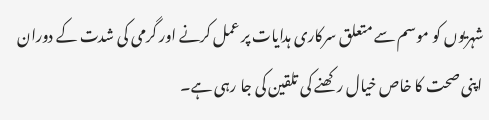شہریوں کو موسم سے متعلق سرکاری ہدایات پر عمل کرنے اور گرمی کی شدت کے دوران اپنی صحت کا خاص خیال رکھنے کی تلقین کی جا رہی ہے۔